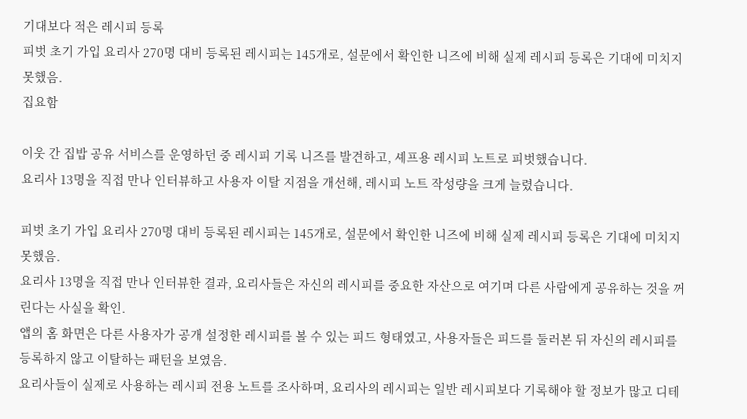기대보다 적은 레시피 등록
피벗 초기 가입 요리사 270명 대비 등록된 레시피는 145개로, 설문에서 확인한 니즈에 비해 실제 레시피 등록은 기대에 미치지 못했음.
집요함

이웃 간 집밥 공유 서비스를 운영하던 중 레시피 기록 니즈를 발견하고, 셰프용 레시피 노트로 피벗했습니다.
요리사 13명을 직접 만나 인터뷰하고 사용자 이탈 지점을 개선해, 레시피 노트 작성량을 크게 늘렸습니다.

피벗 초기 가입 요리사 270명 대비 등록된 레시피는 145개로, 설문에서 확인한 니즈에 비해 실제 레시피 등록은 기대에 미치지 못했음.
요리사 13명을 직접 만나 인터뷰한 결과, 요리사들은 자신의 레시피를 중요한 자산으로 여기며 다른 사람에게 공유하는 것을 꺼린다는 사실을 확인.
앱의 홈 화면은 다른 사용자가 공개 설정한 레시피를 볼 수 있는 피드 형태였고, 사용자들은 피드를 둘러본 뒤 자신의 레시피를 등록하지 않고 이탈하는 패턴을 보였음.
요리사들이 실제로 사용하는 레시피 전용 노트를 조사하며, 요리사의 레시피는 일반 레시피보다 기록해야 할 정보가 많고 디테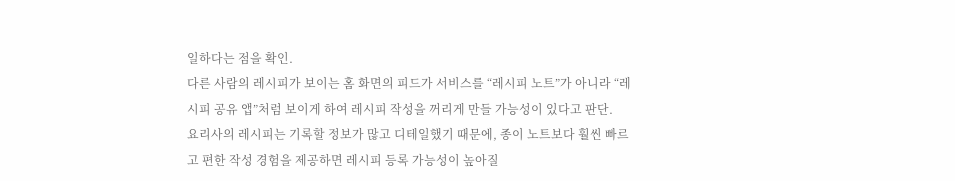일하다는 점을 확인.
다른 사람의 레시피가 보이는 홈 화면의 피드가 서비스를 “레시피 노트”가 아니라 “레시피 공유 앱”처럼 보이게 하여 레시피 작성을 꺼리게 만들 가능성이 있다고 판단.
요리사의 레시피는 기록할 정보가 많고 디테일했기 때문에, 종이 노트보다 훨씬 빠르고 편한 작성 경험을 제공하면 레시피 등록 가능성이 높아질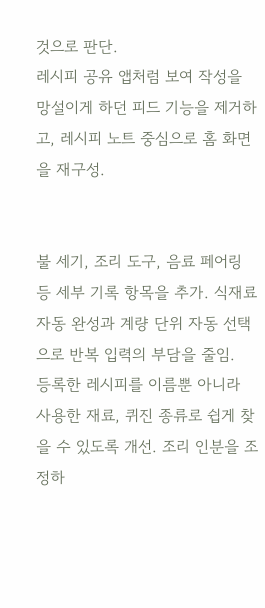것으로 판단.
레시피 공유 앱처럼 보여 작성을 망설이게 하던 피드 기능을 제거하고, 레시피 노트 중심으로 홈 화면을 재구성.


불 세기, 조리 도구, 음료 페어링 등 세부 기록 항목을 추가. 식재료 자동 완성과 계량 단위 자동 선택으로 반복 입력의 부담을 줄임.
등록한 레시피를 이름뿐 아니라 사용한 재료, 퀴진 종류로 쉽게 찾을 수 있도록 개선. 조리 인분을 조정하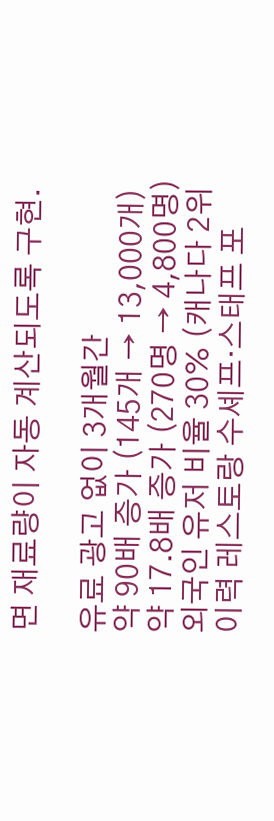면 재료량이 자동 계산되도록 구현.

유료 광고 없이 3개월간
약 90배 증가 (145개 → 13,000개)
약 17.8배 증가 (270명 → 4,800명)
외국인 유저 비율 30% (캐나다 2위 이력 레스토랑 수셰프·스태프 포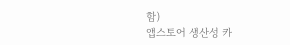함)
앱스토어 생산성 카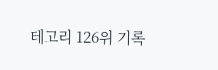테고리 126위 기록